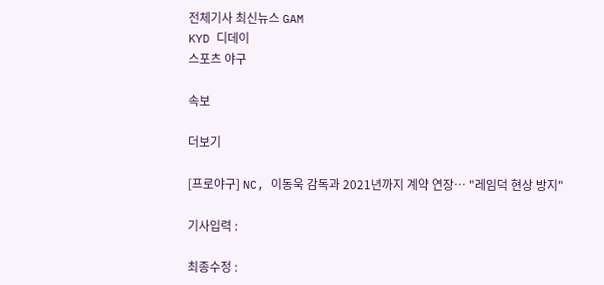전체기사 최신뉴스 GAM
KYD 디데이
스포츠 야구

속보

더보기

[프로야구] NC, 이동욱 감독과 2021년까지 계약 연장… "레임덕 현상 방지"

기사입력 :

최종수정 :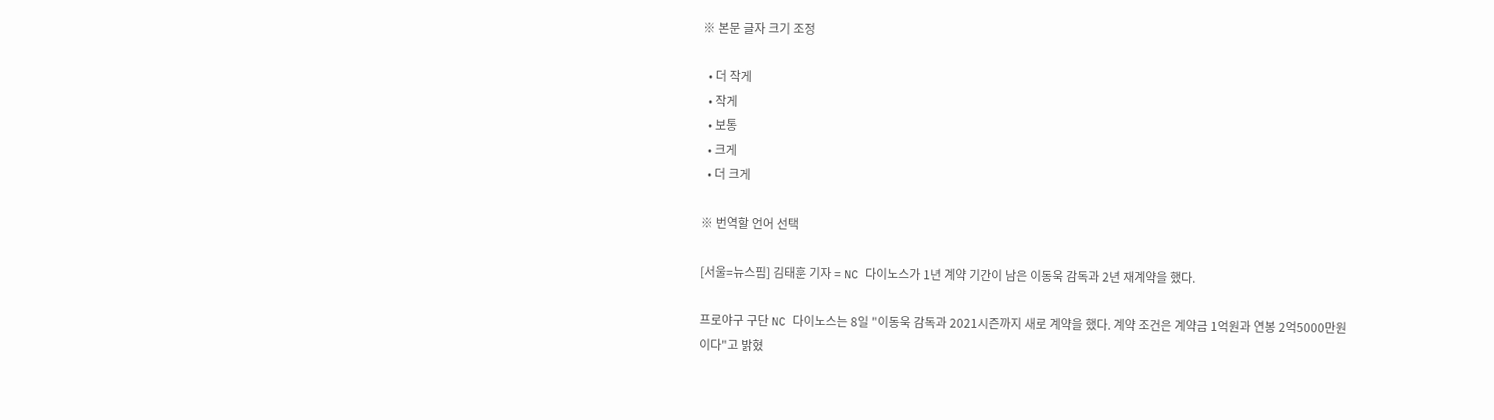※ 본문 글자 크기 조정

  • 더 작게
  • 작게
  • 보통
  • 크게
  • 더 크게

※ 번역할 언어 선택

[서울=뉴스핌] 김태훈 기자 = NC 다이노스가 1년 계약 기간이 남은 이동욱 감독과 2년 재계약을 했다.

프로야구 구단 NC 다이노스는 8일 "이동욱 감독과 2021시즌까지 새로 계약을 했다. 계약 조건은 계약금 1억원과 연봉 2억5000만원이다"고 밝혔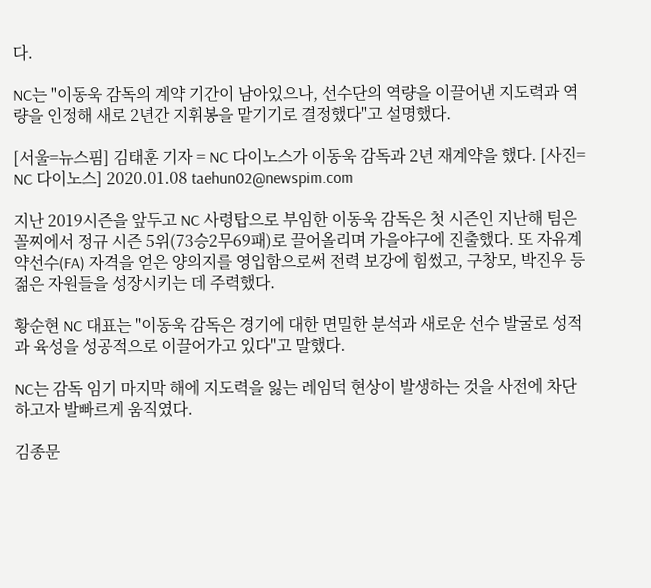다.

NC는 "이동욱 감독의 계약 기간이 남아있으나, 선수단의 역량을 이끌어낸 지도력과 역량을 인정해 새로 2년간 지휘봉을 맡기기로 결정했다"고 설명했다.

[서울=뉴스핌] 김태훈 기자 = NC 다이노스가 이동욱 감독과 2년 재계약을 했다. [사진= NC 다이노스] 2020.01.08 taehun02@newspim.com

지난 2019시즌을 앞두고 NC 사령탑으로 부임한 이동욱 감독은 첫 시즌인 지난해 팀은 꼴찌에서 정규 시즌 5위(73승2무69패)로 끌어올리며 가을야구에 진출했다. 또 자유계약선수(FA) 자격을 얻은 양의지를 영입함으로써 전력 보강에 힘썼고, 구창모, 박진우 등 젊은 자원들을 성장시키는 데 주력했다.

황순현 NC 대표는 "이동욱 감독은 경기에 대한 면밀한 분석과 새로운 선수 발굴로 성적과 육성을 성공적으로 이끌어가고 있다"고 말했다.

NC는 감독 임기 마지막 해에 지도력을 잃는 레임덕 현상이 발생하는 것을 사전에 차단하고자 발빠르게 움직였다.

김종문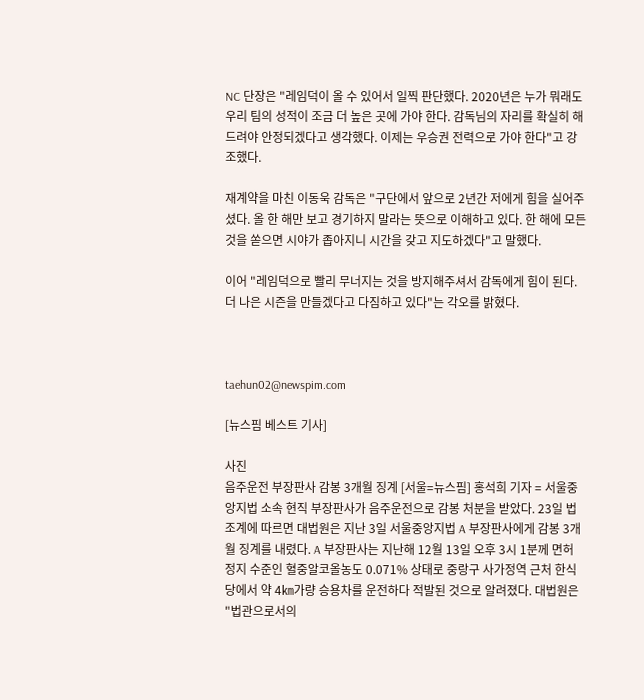NC 단장은 "레임덕이 올 수 있어서 일찍 판단했다. 2020년은 누가 뭐래도 우리 팀의 성적이 조금 더 높은 곳에 가야 한다. 감독님의 자리를 확실히 해드려야 안정되겠다고 생각했다. 이제는 우승권 전력으로 가야 한다"고 강조했다.

재계약을 마친 이동욱 감독은 "구단에서 앞으로 2년간 저에게 힘을 실어주셨다. 올 한 해만 보고 경기하지 말라는 뜻으로 이해하고 있다. 한 해에 모든 것을 쏟으면 시야가 좁아지니 시간을 갖고 지도하겠다"고 말했다.

이어 "레임덕으로 빨리 무너지는 것을 방지해주셔서 감독에게 힘이 된다. 더 나은 시즌을 만들겠다고 다짐하고 있다"는 각오를 밝혔다.



taehun02@newspim.com

[뉴스핌 베스트 기사]

사진
음주운전 부장판사 감봉 3개월 징계 [서울=뉴스핌] 홍석희 기자 = 서울중앙지법 소속 현직 부장판사가 음주운전으로 감봉 처분을 받았다. 23일 법조계에 따르면 대법원은 지난 3일 서울중앙지법 A 부장판사에게 감봉 3개월 징계를 내렸다. A 부장판사는 지난해 12월 13일 오후 3시 1분께 면허 정지 수준인 혈중알코올농도 0.071% 상태로 중랑구 사가정역 근처 한식당에서 약 4㎞가량 승용차를 운전하다 적발된 것으로 알려졌다. 대법원은 "법관으로서의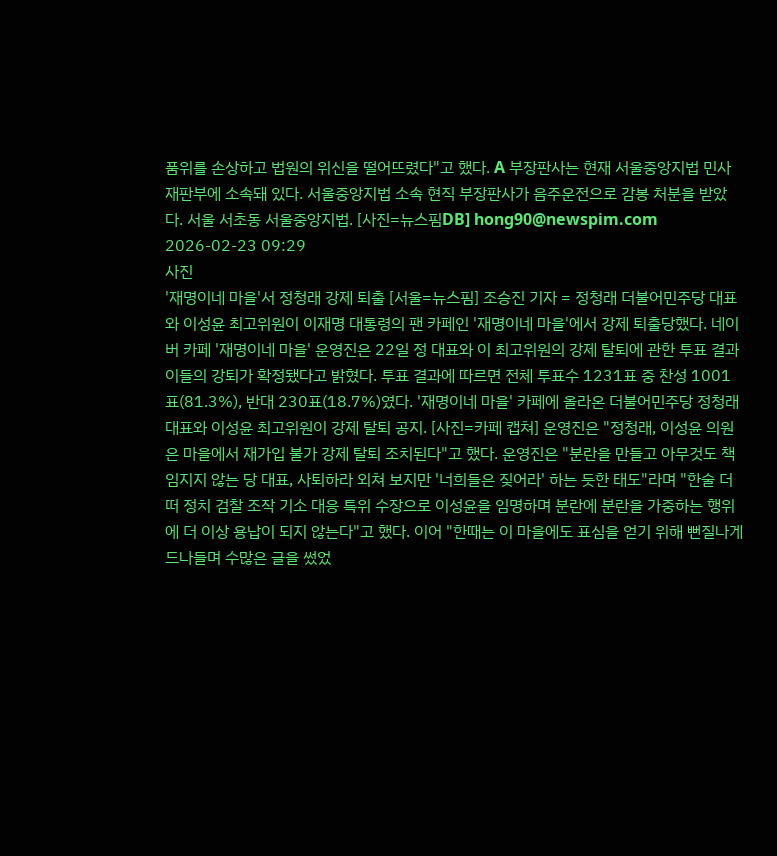품위를 손상하고 법원의 위신을 떨어뜨렸다"고 했다. A 부장판사는 현재 서울중앙지법 민사 재판부에 소속돼 있다. 서울중앙지법 소속 현직 부장판사가 음주운전으로 감봉 처분을 받았다. 서울 서초동 서울중앙지법. [사진=뉴스핌DB] hong90@newspim.com 2026-02-23 09:29
사진
'재명이네 마을'서 정청래 강제 퇴출 [서울=뉴스핌] 조승진 기자 = 정청래 더불어민주당 대표와 이성윤 최고위원이 이재명 대통령의 팬 카페인 '재명이네 마을'에서 강제 퇴출당했다. 네이버 카페 '재명이네 마을' 운영진은 22일 정 대표와 이 최고위원의 강제 탈퇴에 관한 투표 결과 이들의 강퇴가 확정됐다고 밝혔다. 투표 결과에 따르면 전체 투표수 1231표 중 찬성 1001표(81.3%), 반대 230표(18.7%)였다. '재명이네 마을' 카페에 올라온 더불어민주당 정청래 대표와 이성윤 최고위원이 강제 탈퇴 공지. [사진=카페 캡쳐] 운영진은 "정청래, 이성윤 의원은 마을에서 재가입 불가 강제 탈퇴 조치된다"고 했다. 운영진은 "분란을 만들고 아무것도 책임지지 않는 당 대표, 사퇴하라 외쳐 보지만 '너희들은 짖어라' 하는 듯한 태도"라며 "한술 더 떠 정치 검찰 조작 기소 대응 특위 수장으로 이성윤을 임명하며 분란에 분란을 가중하는 행위에 더 이상 용납이 되지 않는다"고 했다. 이어 "한때는 이 마을에도 표심을 얻기 위해 뻔질나게 드나들며 수많은 글을 썼었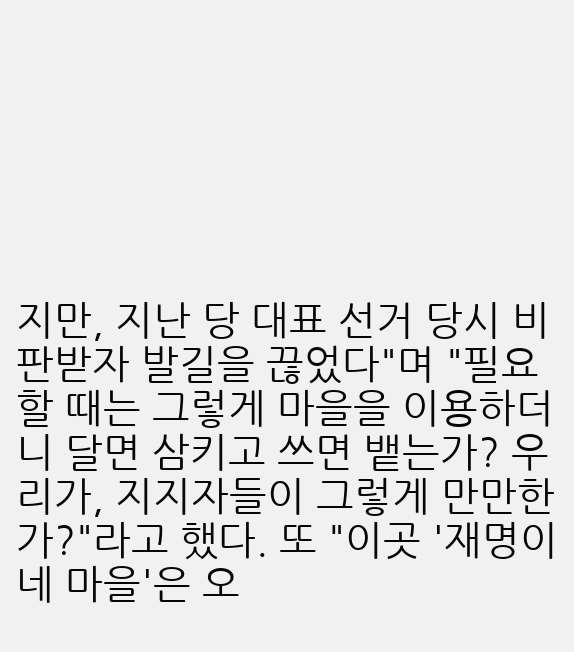지만, 지난 당 대표 선거 당시 비판받자 발길을 끊었다"며 "필요할 때는 그렇게 마을을 이용하더니 달면 삼키고 쓰면 뱉는가? 우리가, 지지자들이 그렇게 만만한가?"라고 했다. 또 "이곳 '재명이네 마을'은 오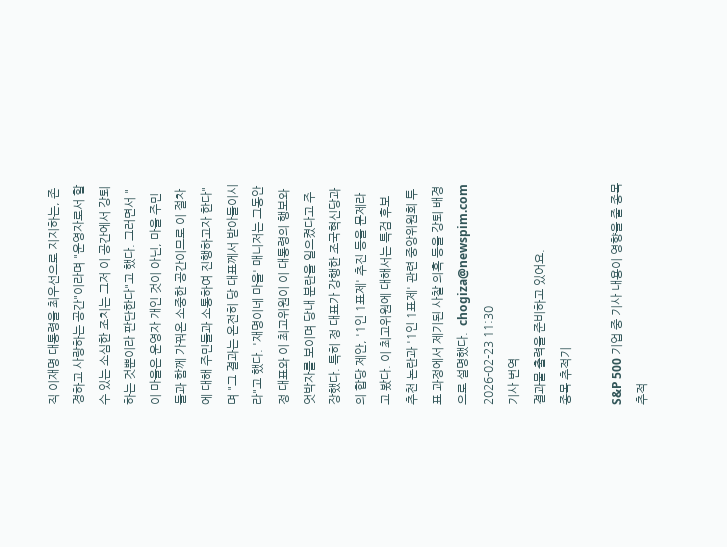직 이재명 대통령을 최우선으로 지지하는, 존경하고 사랑하는 공간"이라며 "운영자로서 할 수 있는 소심한 조치는 그저 이 공간에서 강퇴하는 것뿐이라 판단한다"고 했다. 그러면서 "이 마을은 운영자 개인 것이 아닌, 마을 주민들과 함께 가꿔온 소중한 공간이므로 이 절차에 대해 주민들과 소통하여 진행하고자 한다"며 "그 결과는 온전히 당 대표께서 받아들이시라"고 했다. '재명이네 마을' 매니저는 그동안 정 대표와 이 최고위원이 이 대통령의 행보와 엇박자를 보이며 당내 분란을 일으켰다고 주장했다. 특히 정 대표가 강행한 조국혁신당과의 합당 제안, '1인 1표제' 추진 등을 문제라고 봤다. 이 최고위원에 대해서는 특검 후보 추천 논란과 '1인 1표제' 관련 중앙위원회 투표 과정에서 제기된 사찰 의혹 등을 강퇴 배경으로 설명했다.  chogiza@newspim.com 2026-02-23 11:30
기사 번역
결과물 출력을 준비하고 있어요.
종목 추적기

S&P 500 기업 중 기사 내용이 영향을 줄 종목 추적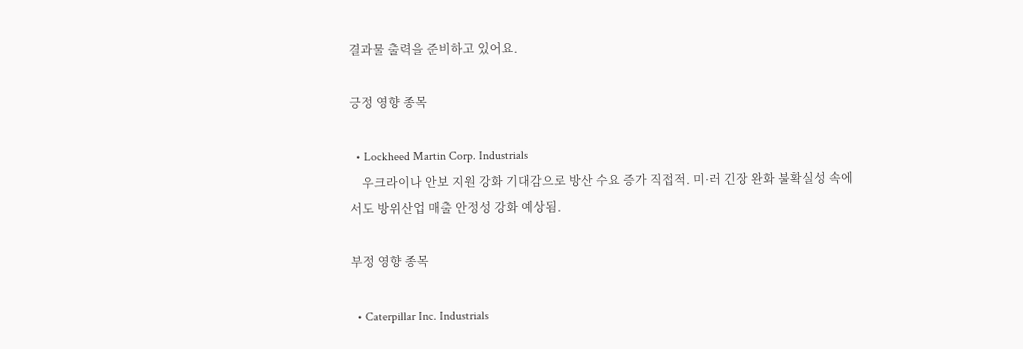결과물 출력을 준비하고 있어요.

긍정 영향 종목

  • Lockheed Martin Corp. Industrials
    우크라이나 안보 지원 강화 기대감으로 방산 수요 증가 직접적. 미·러 긴장 완화 불확실성 속에서도 방위산업 매출 안정성 강화 예상됨.

부정 영향 종목

  • Caterpillar Inc. Industrials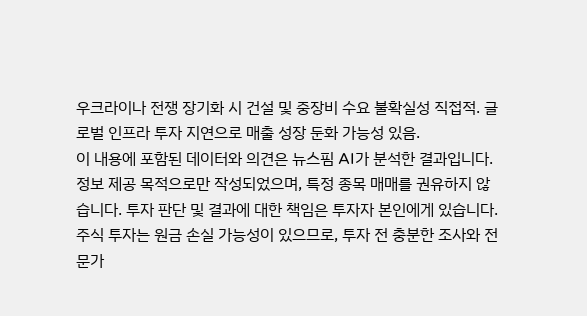우크라이나 전쟁 장기화 시 건설 및 중장비 수요 불확실성 직접적. 글로벌 인프라 투자 지연으로 매출 성장 둔화 가능성 있음.
이 내용에 포함된 데이터와 의견은 뉴스핌 AI가 분석한 결과입니다. 정보 제공 목적으로만 작성되었으며, 특정 종목 매매를 권유하지 않습니다. 투자 판단 및 결과에 대한 책임은 투자자 본인에게 있습니다. 주식 투자는 원금 손실 가능성이 있으므로, 투자 전 충분한 조사와 전문가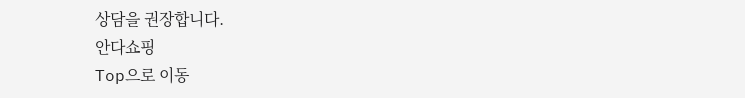상담을 권장합니다.
안다쇼핑
Top으로 이동